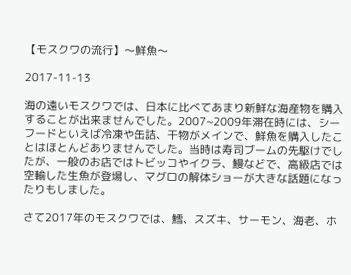【モスクワの流行】〜鮮魚〜

2017-11-13

海の遠いモスクワでは、日本に比べてあまり新鮮な海産物を購入することが出来ませんでした。2007~2009年滞在時には、シーフードといえば冷凍や缶詰、干物がメインで、鮮魚を購入したことはほとんどありませんでした。当時は寿司ブームの先駆けでしたが、一般のお店ではトビッコやイクラ、鰻などで、高級店では空輸した生魚が登場し、マグロの解体ショーが大きな話題になったりもしました。

さて2017年のモスクワでは、鱈、スズキ、サーモン、海老、ホ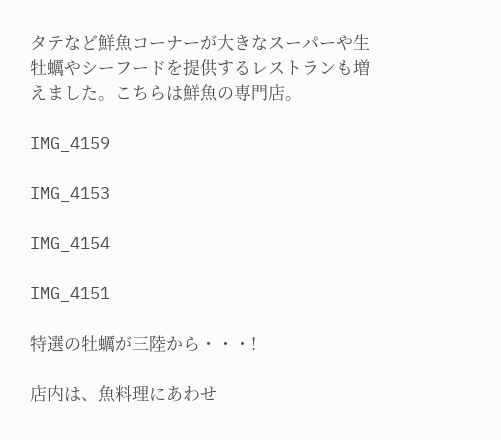タテなど鮮魚コーナーが大きなスーパーや生牡蠣やシーフードを提供するレストランも増えました。こちらは鮮魚の専門店。

IMG_4159

IMG_4153

IMG_4154

IMG_4151

特選の牡蠣が三陸から・・・!

店内は、魚料理にあわせ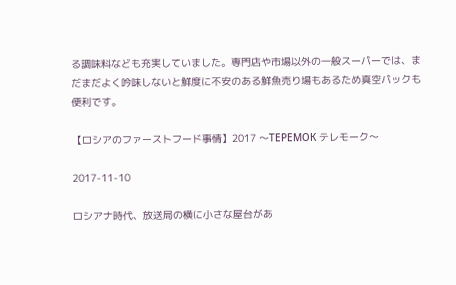る調味料なども充実していました。専門店や市場以外の一般スーパーでは、まだまだよく吟味しないと鮮度に不安のある鮮魚売り場もあるため真空パックも便利です。

【ロシアのファーストフード事情】2017 〜ТЕРЕМОК テレモーク〜

2017-11-10

ロシアナ時代、放送局の横に小さな屋台があ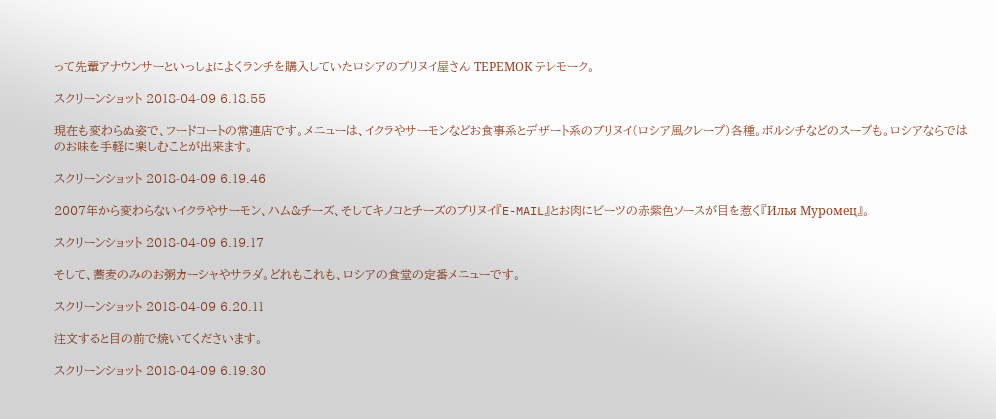って先輩アナウンサーといっしょによくランチを購入していたロシアのブリヌイ屋さん ТЕРЕМОК テレモーク。

スクリーンショット 2018-04-09 6.18.55

現在も変わらぬ姿で、フードコートの常連店です。メニューは、イクラやサーモンなどお食事系とデザート系のブリヌイ(ロシア風クレープ)各種。ボルシチなどのスープも。ロシアならではのお味を手軽に楽しむことが出来ます。

スクリーンショット 2018-04-09 6.19.46

2007年から変わらないイクラやサーモン、ハム&チーズ、そしてキノコとチーズのブリヌイ『E-MAIL』とお肉にビーツの赤紫色ソースが目を惹く『Илья Муромец』。

スクリーンショット 2018-04-09 6.19.17

そして、蕎麦のみのお粥カーシャやサラダ。どれもこれも、ロシアの食堂の定番メニューです。

スクリーンショット 2018-04-09 6.20.11

注文すると目の前で焼いてくださいます。

スクリーンショット 2018-04-09 6.19.30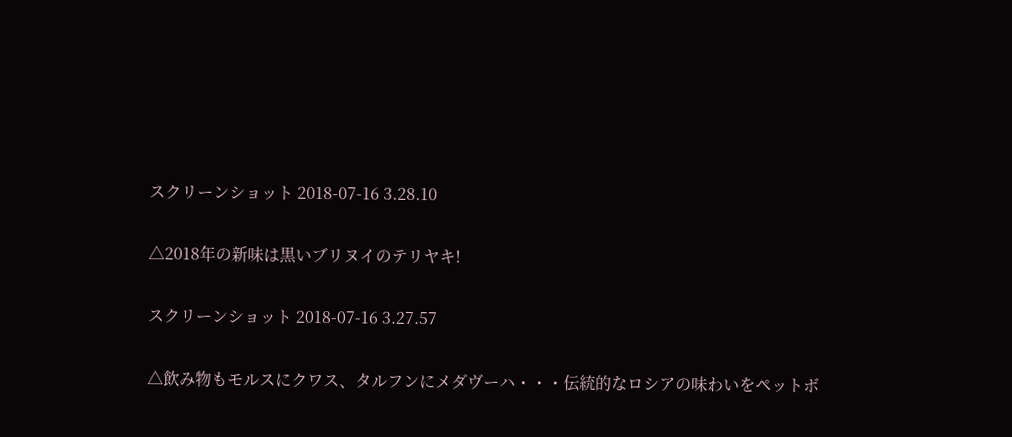スクリーンショット 2018-07-16 3.28.10

△2018年の新味は黒いブリヌイのテリヤキ!

スクリーンショット 2018-07-16 3.27.57

△飲み物もモルスにクワス、タルフンにメダヴーハ・・・伝統的なロシアの味わいをペットボ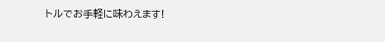トルでお手軽に味わえます!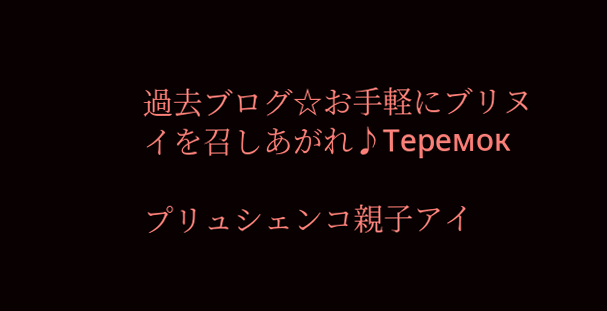過去ブログ☆お手軽にブリヌイを召しあがれ♪Теремок

プリュシェンコ親子アイ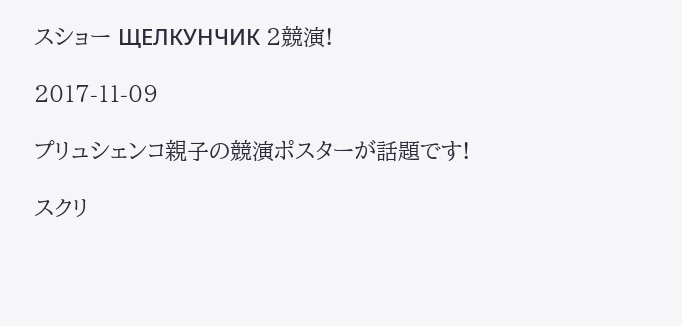スショー ЩЕЛКУНЧИК 2競演!

2017-11-09

プリュシェンコ親子の競演ポスターが話題です!

スクリ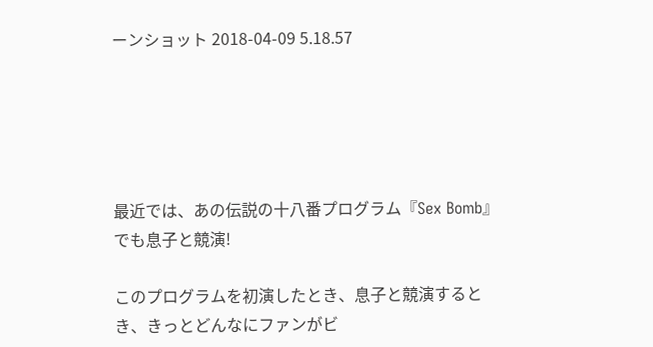ーンショット 2018-04-09 5.18.57





最近では、あの伝説の十八番プログラム『Sex Bomb』でも息子と競演!

このプログラムを初演したとき、息子と競演するとき、きっとどんなにファンがビ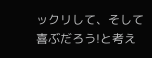ックリして、そして喜ぶだろう!と考え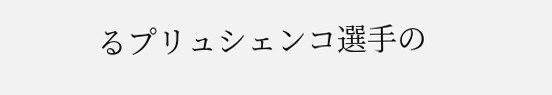るプリュシェンコ選手の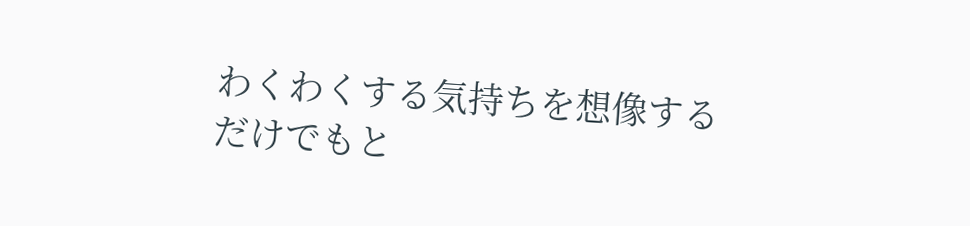わくわくする気持ちを想像するだけでもと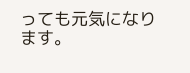っても元気になります。